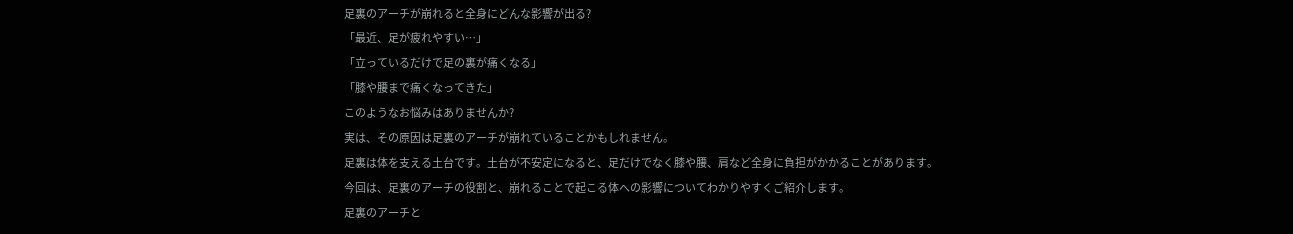足裏のアーチが崩れると全身にどんな影響が出る?
「最近、足が疲れやすい…」
「立っているだけで足の裏が痛くなる」
「膝や腰まで痛くなってきた」
このようなお悩みはありませんか?
実は、その原因は足裏のアーチが崩れていることかもしれません。
足裏は体を支える土台です。土台が不安定になると、足だけでなく膝や腰、肩など全身に負担がかかることがあります。
今回は、足裏のアーチの役割と、崩れることで起こる体への影響についてわかりやすくご紹介します。
足裏のアーチと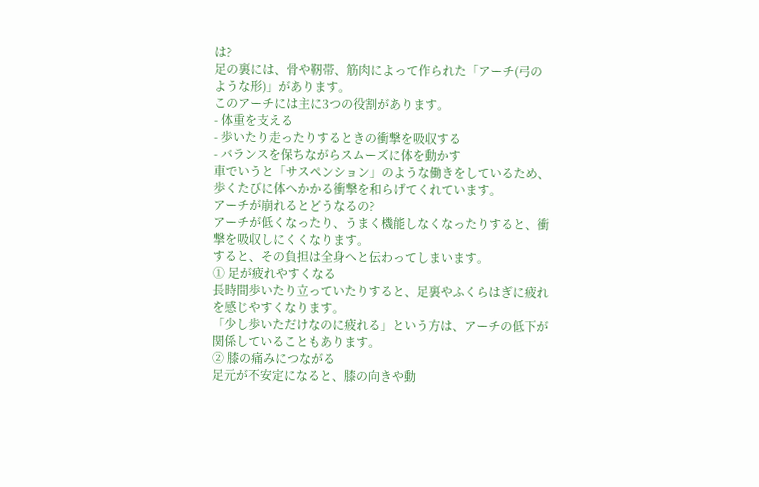は?
足の裏には、骨や靭帯、筋肉によって作られた「アーチ(弓のような形)」があります。
このアーチには主に3つの役割があります。
- 体重を支える
- 歩いたり走ったりするときの衝撃を吸収する
- バランスを保ちながらスムーズに体を動かす
車でいうと「サスペンション」のような働きをしているため、歩くたびに体へかかる衝撃を和らげてくれています。
アーチが崩れるとどうなるの?
アーチが低くなったり、うまく機能しなくなったりすると、衝撃を吸収しにくくなります。
すると、その負担は全身へと伝わってしまいます。
① 足が疲れやすくなる
長時間歩いたり立っていたりすると、足裏やふくらはぎに疲れを感じやすくなります。
「少し歩いただけなのに疲れる」という方は、アーチの低下が関係していることもあります。
② 膝の痛みにつながる
足元が不安定になると、膝の向きや動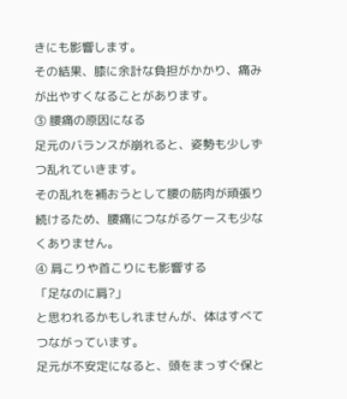きにも影響します。
その結果、膝に余計な負担がかかり、痛みが出やすくなることがあります。
③ 腰痛の原因になる
足元のバランスが崩れると、姿勢も少しずつ乱れていきます。
その乱れを補おうとして腰の筋肉が頑張り続けるため、腰痛につながるケースも少なくありません。
④ 肩こりや首こりにも影響する
「足なのに肩?」
と思われるかもしれませんが、体はすべてつながっています。
足元が不安定になると、頭をまっすぐ保と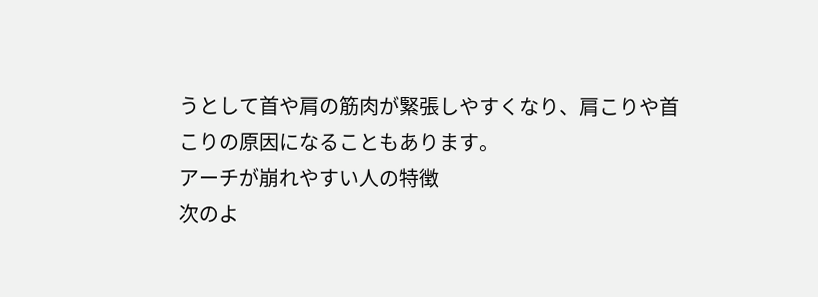うとして首や肩の筋肉が緊張しやすくなり、肩こりや首こりの原因になることもあります。
アーチが崩れやすい人の特徴
次のよ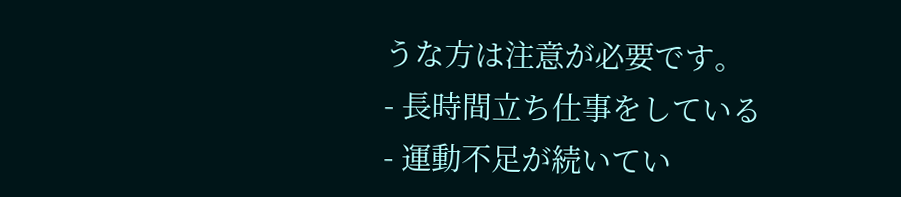うな方は注意が必要です。
- 長時間立ち仕事をしている
- 運動不足が続いてい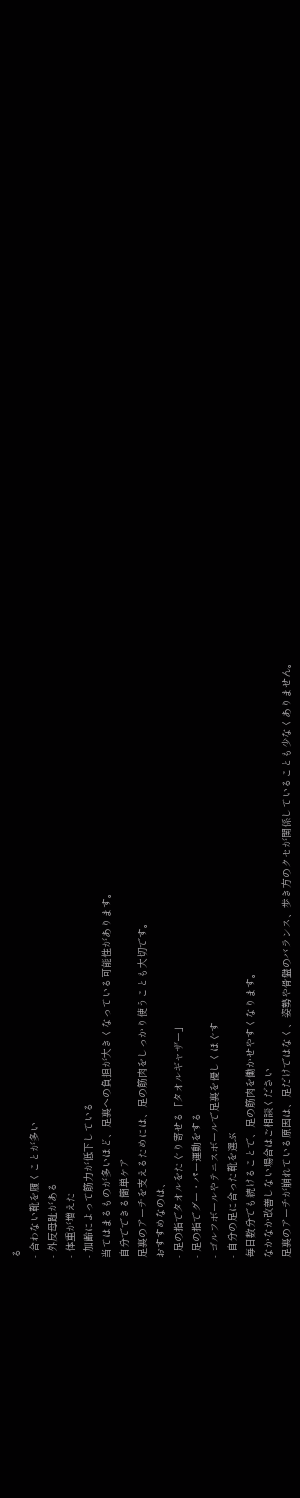る
- 合わない靴を履くことが多い
- 外反母趾がある
- 体重が増えた
- 加齢によって筋力が低下している
当てはまるものが多いほど、足裏への負担が大きくなっている可能性があります。
自分でできる簡単ケア
足裏のアーチを支えるためには、足の筋肉をしっかり使うことも大切です。
おすすめなのは、
- 足の指でタオルをたぐり寄せる「タオルギャザー」
- 足の指でグー・パー運動をする
- ゴルフボールやテニスボールで足裏を優しくほぐす
- 自分の足に合った靴を選ぶ
毎日数分でも続けることで、足の筋肉を働かせやすくなります。
なかなか改善しない場合はご相談ください
足裏のアーチが崩れている原因は、足だけではなく、姿勢や骨盤のバランス、歩き方のクセが関係していることも少なくありません。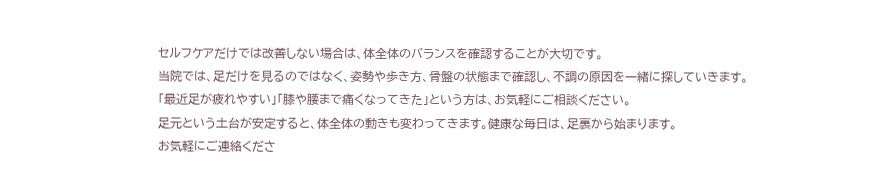セルフケアだけでは改善しない場合は、体全体のバランスを確認することが大切です。
当院では、足だけを見るのではなく、姿勢や歩き方、骨盤の状態まで確認し、不調の原因を一緒に探していきます。
「最近足が疲れやすい」「膝や腰まで痛くなってきた」という方は、お気軽にご相談ください。
足元という土台が安定すると、体全体の動きも変わってきます。健康な毎日は、足裏から始まります。
お気軽にご連絡くださ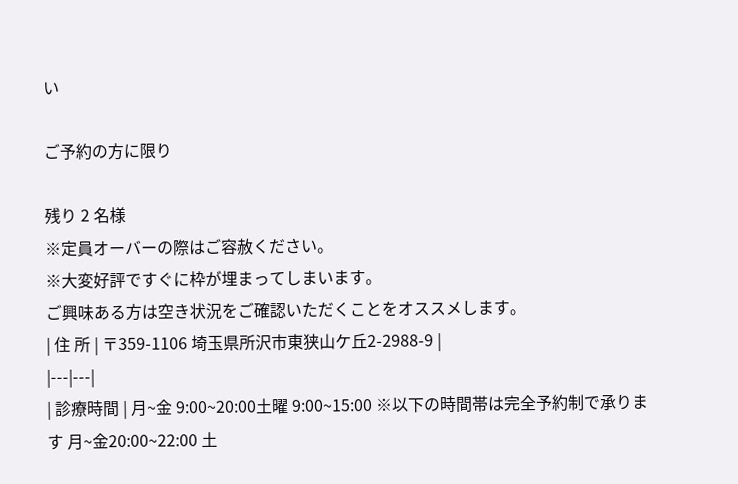い

ご予約の方に限り

残り 2 名様
※定員オーバーの際はご容赦ください。
※大変好評ですぐに枠が埋まってしまいます。
ご興味ある方は空き状況をご確認いただくことをオススメします。
| 住 所 | 〒359-1106 埼玉県所沢市東狭山ケ丘2-2988-9 |
|---|---|
| 診療時間 | 月~金 9:00~20:00土曜 9:00~15:00 ※以下の時間帯は完全予約制で承ります 月~金20:00~22:00 土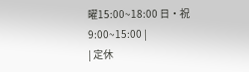曜15:00~18:00 日・祝 9:00~15:00 |
| 定休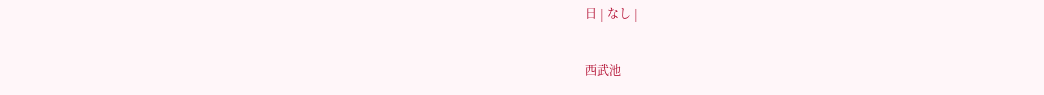日 | なし |

西武池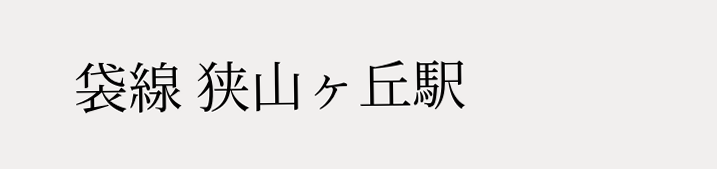袋線 狭山ヶ丘駅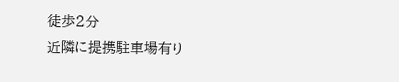徒歩2分
近隣に提携駐車場有り